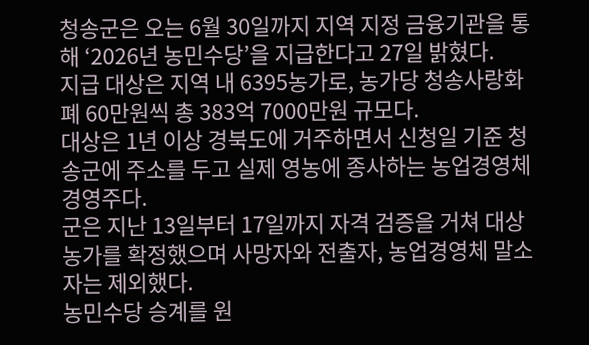청송군은 오는 6월 30일까지 지역 지정 금융기관을 통해 ‘2026년 농민수당’을 지급한다고 27일 밝혔다.
지급 대상은 지역 내 6395농가로, 농가당 청송사랑화폐 60만원씩 총 383억 7000만원 규모다.
대상은 1년 이상 경북도에 거주하면서 신청일 기준 청송군에 주소를 두고 실제 영농에 종사하는 농업경영체 경영주다.
군은 지난 13일부터 17일까지 자격 검증을 거쳐 대상 농가를 확정했으며 사망자와 전출자, 농업경영체 말소자는 제외했다.
농민수당 승계를 원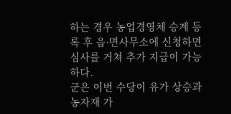하는 경우 농업경영체 승계 등록 후 읍·면사무소에 신청하면 심사를 거쳐 추가 지급이 가능하다.
군은 이번 수당이 유가 상승과 농자재 가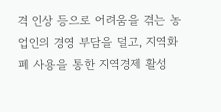격 인상 등으로 어려움을 겪는 농업인의 경영 부담을 덜고, 지역화폐 사용을 통한 지역경제 활성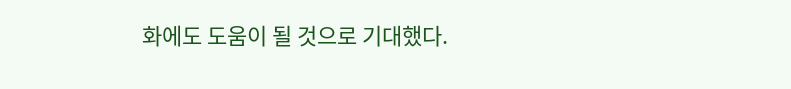화에도 도움이 될 것으로 기대했다.